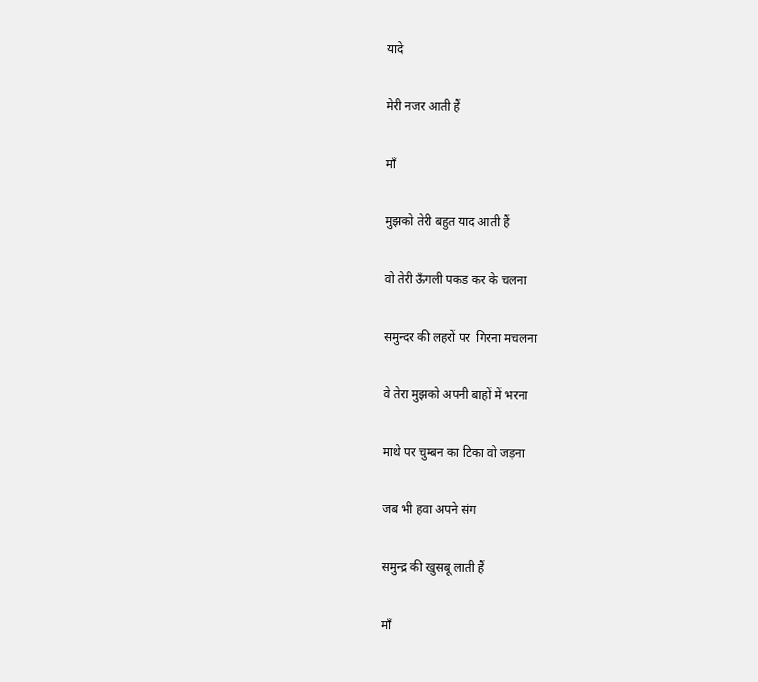यादे

मेरी नजर आती हैं

माँ

मुझको तेरी बहुत याद आती हैं

वो तेरी ऊँगली पकड कर के चलना

समुन्दर की लहरों पर  गिरना मचलना

वे तेरा मुझको अपनी बाहों में भरना

माथे पर चुम्बन का टिका वो जड़ना

जब भी हवा अपने संग

समुन्द्र की खुसबू लाती हैं

माँ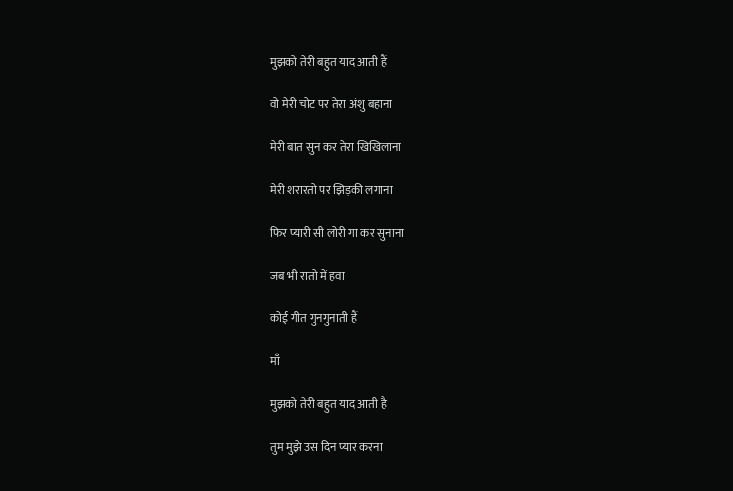मुझको तेरी बहुत याद आती हैं

वो मेरी चोट पर तेरा अंशु बहाना

मेरी बात सुन कर तेरा खिखिलाना

मेरी शरारतो पर झिड़की लगाना

फिर प्यारी सी लोरी गा कर सुनाना

जब भी रातो में हवा

कोई गीत गुनगुनाती हैं

माँ

मुझको तेरी बहुत याद आती है

तुम मुझे उस दिन प्यार करना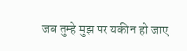जब तुम्हे मुझ पर यकीन हो जाए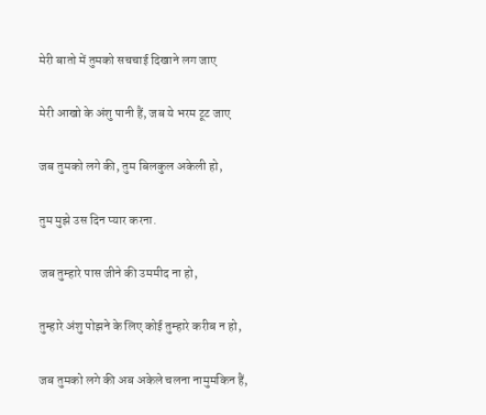मेरी बातो में तुमको सचचाई दिखाने लग जाए

मेरी आखो के अंशु पानी हैं, जब ये भरम टूट जाए

जब तुमको लगे की, तुम बिलकुल अकेली हो,

तुम मुझे उस दिन प्यार करना.

जब तुम्हारे पास जीने की उममीद ना हो,

तुम्हारे अंशु पोझने के लिए कोई तुम्हारे करीब न हो,

जब तुमको लगे की अब अकेले चलना नामुमकिन हैं,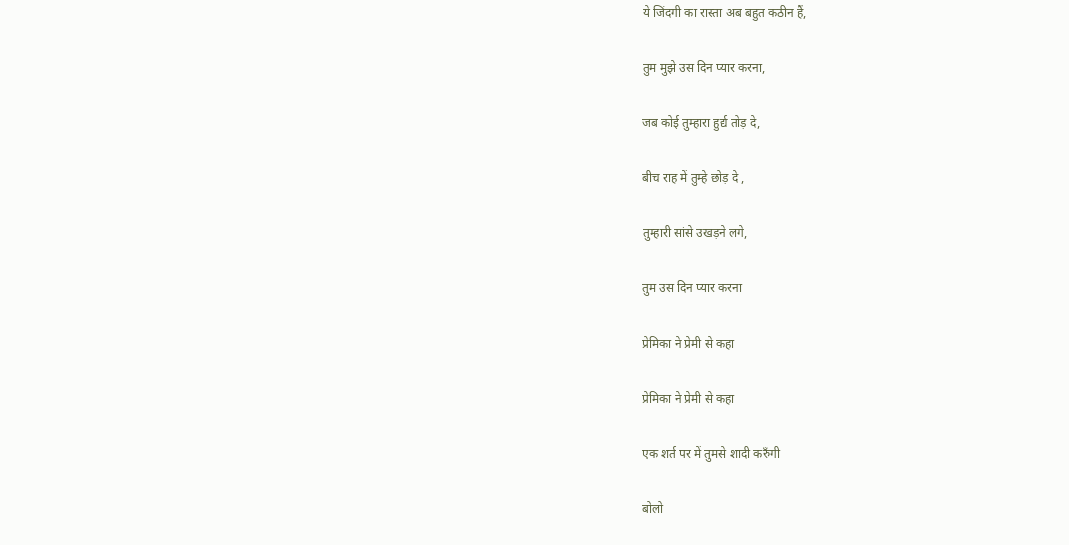ये जिंदगी का रास्ता अब बहुत कठीन हैं,

तुम मुझे उस दिन प्यार करना,

जब कोई तुम्हारा हुर्द्य तोड़ दे,

बीच राह में तुम्हे छोड़ दे ,

तुम्हारी सांसे उखड़ने लगे,

तुम उस दिन प्यार करना

प्रेमिका ने प्रेमी से कहा

प्रेमिका ने प्रेमी से कहा

एक शर्त पर में तुमसे शादी करुँगी

बोलो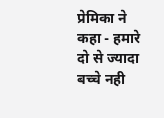प्रेमिका ने कहा - हमारे दो से ज्यादा बच्चे नही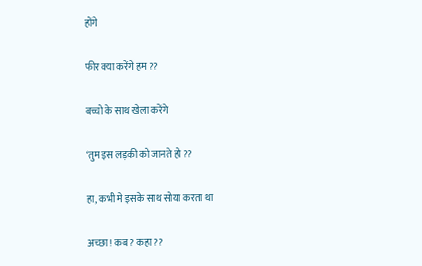होंगे

फीर क्या करेंगे हम ??

बच्चो के साथ खेला करेंगे

‘तुम इस लड़की को जानते हो ??

हा, कभी मे इसके साथ सोया करता था

अच्छा ! कब? कहा ??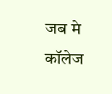जब मे कॉलेज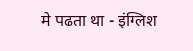मे पढता था - इंग्लिश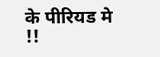के पीरियड मे !!